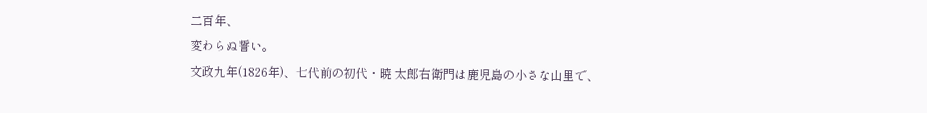二百年、
変わらぬ誓い。
文政九年(1826年)、七代前の初代・暁 太郎右衛門は鹿児島の小さな山里で、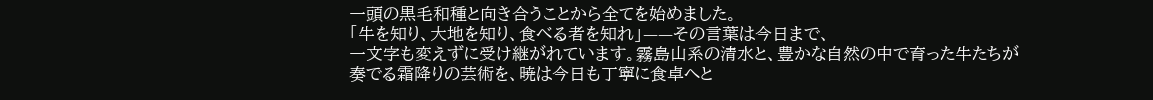一頭の黒毛和種と向き合うことから全てを始めました。
「牛を知り、大地を知り、食べる者を知れ」——その言葉は今日まで、
一文字も変えずに受け継がれています。霧島山系の清水と、豊かな自然の中で育った牛たちが
奏でる霜降りの芸術を、暁は今日も丁寧に食卓へと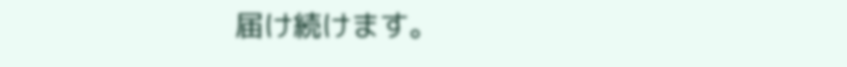届け続けます。